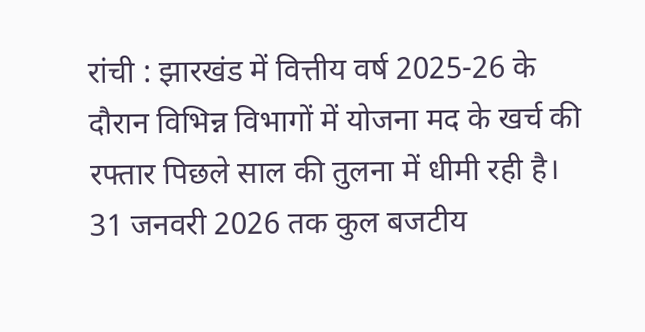रांची : झारखंड में वित्तीय वर्ष 2025-26 के दौरान विभिन्न विभागों में योजना मद के खर्च की रफ्तार पिछले साल की तुलना में धीमी रही है। 31 जनवरी 2026 तक कुल बजटीय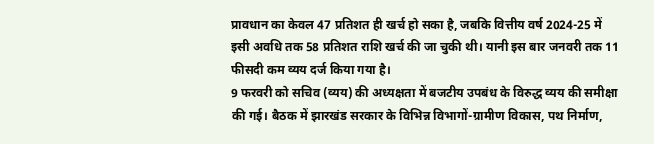प्रावधान का केवल 47 प्रतिशत ही खर्च हो सका है, जबकि वित्तीय वर्ष 2024-25 में इसी अवधि तक 58 प्रतिशत राशि खर्च की जा चुकी थी। यानी इस बार जनवरी तक 11 फीसदी कम व्यय दर्ज किया गया है।
9 फरवरी को सचिव (व्यय) की अध्यक्षता में बजटीय उपबंध के विरुद्ध व्यय की समीक्षा की गई। बैठक में झारखंड सरकार के विभिन्न विभागों-ग्रामीण विकास, पथ निर्माण,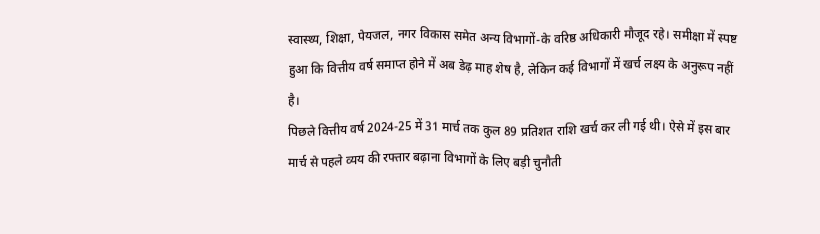स्वास्थ्य, शिक्षा, पेयजल, नगर विकास समेत अन्य विभागों-के वरिष्ठ अधिकारी मौजूद रहे। समीक्षा में स्पष्ट हुआ कि वित्तीय वर्ष समाप्त होने में अब डेढ़ माह शेष है, लेकिन कई विभागों में खर्च लक्ष्य के अनुरूप नहीं है।
पिछले वित्तीय वर्ष 2024-25 में 31 मार्च तक कुल 89 प्रतिशत राशि खर्च कर ली गई थी। ऐसे में इस बार मार्च से पहले व्यय की रफ्तार बढ़ाना विभागों के लिए बड़ी चुनौती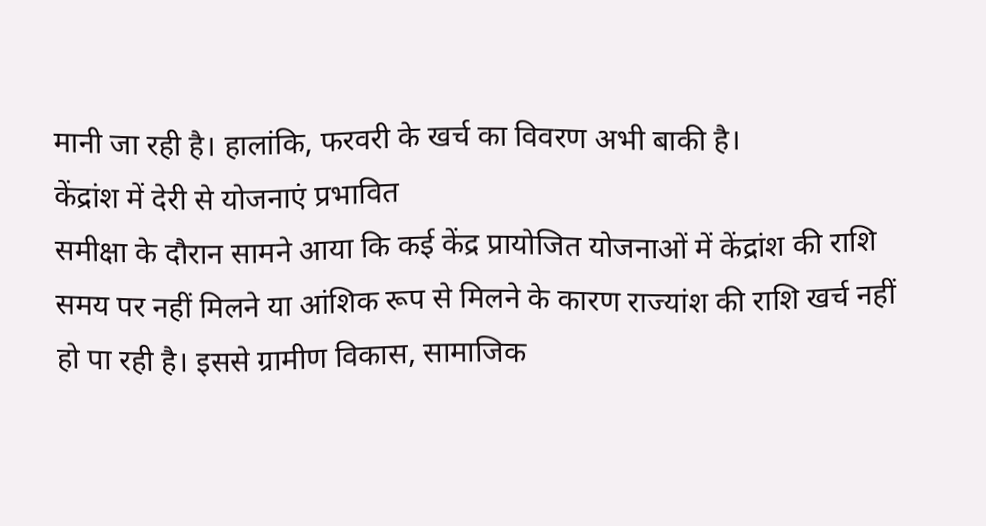मानी जा रही है। हालांकि, फरवरी के खर्च का विवरण अभी बाकी है।
केंद्रांश में देरी से योजनाएं प्रभावित
समीक्षा के दौरान सामने आया कि कई केंद्र प्रायोजित योजनाओं में केंद्रांश की राशि समय पर नहीं मिलने या आंशिक रूप से मिलने के कारण राज्यांश की राशि खर्च नहीं हो पा रही है। इससे ग्रामीण विकास, सामाजिक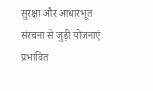सुरक्षा और आधारभूत संरचना से जुड़ी योजनाएं प्रभावित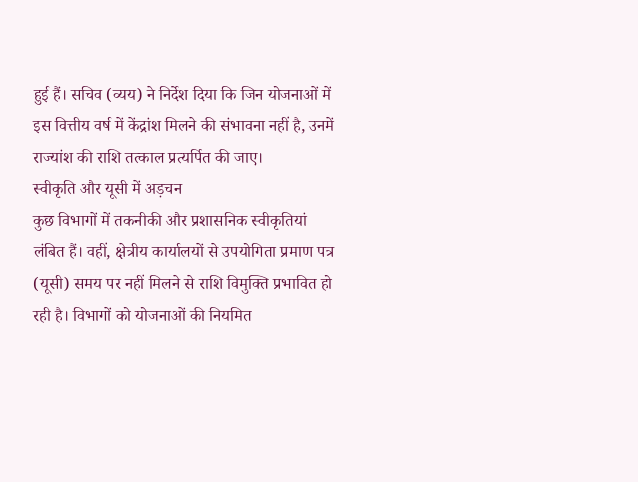हुई हैं। सचिव (व्यय) ने निर्देश दिया कि जिन योजनाओं में इस वित्तीय वर्ष में केंद्रांश मिलने की संभावना नहीं है, उनमें राज्यांश की राशि तत्काल प्रत्यर्पित की जाए।
स्वीकृति और यूसी में अड़चन
कुछ विभागों में तकनीकी और प्रशासनिक स्वीकृतियां लंबित हैं। वहीं, क्षेत्रीय कार्यालयों से उपयोगिता प्रमाण पत्र (यूसी) समय पर नहीं मिलने से राशि विमुक्ति प्रभावित हो रही है। विभागों को योजनाओं की नियमित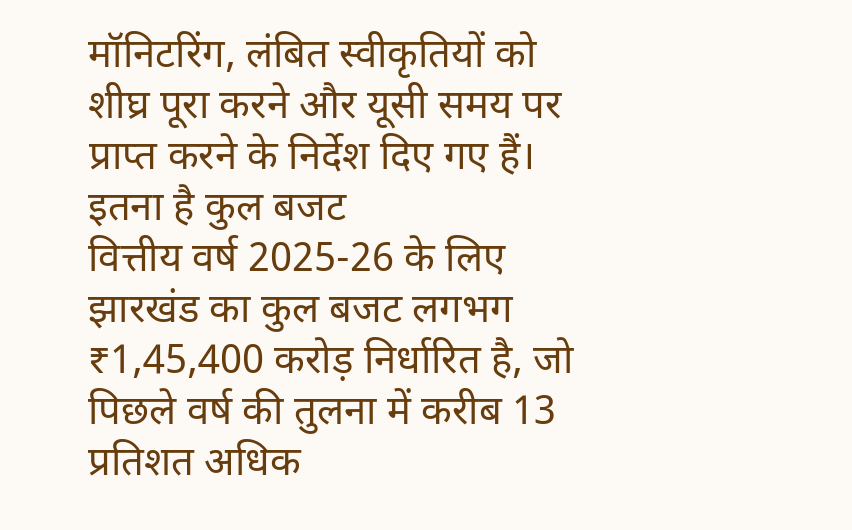मॉनिटरिंग, लंबित स्वीकृतियों को शीघ्र पूरा करने और यूसी समय पर प्राप्त करने के निर्देश दिए गए हैं।
इतना है कुल बजट
वित्तीय वर्ष 2025-26 के लिए झारखंड का कुल बजट लगभग ₹1,45,400 करोड़ निर्धारित है, जो पिछले वर्ष की तुलना में करीब 13 प्रतिशत अधिक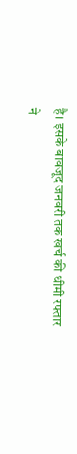है। इसके बावजूद जनवरी तक खर्च की धीमी रफ्तार ने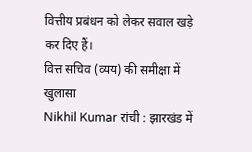वित्तीय प्रबंधन को लेकर सवाल खड़े कर दिए हैं।
वित्त सचिव (व्यय) की समीक्षा में खुलासा
Nikhil Kumar रांची : झारखंड में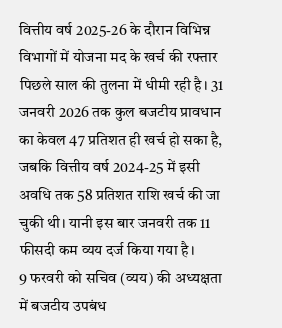वित्तीय वर्ष 2025-26 के दौरान विभिन्न विभागों में योजना मद के खर्च की रफ्तार पिछले साल की तुलना में धीमी रही है। 31 जनवरी 2026 तक कुल बजटीय प्रावधान का केवल 47 प्रतिशत ही खर्च हो सका है, जबकि वित्तीय वर्ष 2024-25 में इसी अवधि तक 58 प्रतिशत राशि खर्च की जा चुकी थी। यानी इस बार जनवरी तक 11 फीसदी कम व्यय दर्ज किया गया है।
9 फरवरी को सचिव (व्यय) की अध्यक्षता में बजटीय उपबंध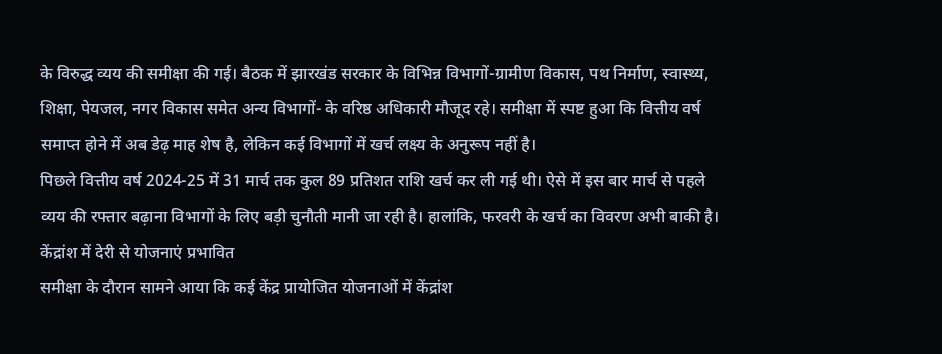के विरुद्ध व्यय की समीक्षा की गई। बैठक में झारखंड सरकार के विभिन्न विभागों-ग्रामीण विकास, पथ निर्माण, स्वास्थ्य, शिक्षा, पेयजल, नगर विकास समेत अन्य विभागों- के वरिष्ठ अधिकारी मौजूद रहे। समीक्षा में स्पष्ट हुआ कि वित्तीय वर्ष समाप्त होने में अब डेढ़ माह शेष है, लेकिन कई विभागों में खर्च लक्ष्य के अनुरूप नहीं है।
पिछले वित्तीय वर्ष 2024-25 में 31 मार्च तक कुल 89 प्रतिशत राशि खर्च कर ली गई थी। ऐसे में इस बार मार्च से पहले व्यय की रफ्तार बढ़ाना विभागों के लिए बड़ी चुनौती मानी जा रही है। हालांकि, फरवरी के खर्च का विवरण अभी बाकी है।
केंद्रांश में देरी से योजनाएं प्रभावित
समीक्षा के दौरान सामने आया कि कई केंद्र प्रायोजित योजनाओं में केंद्रांश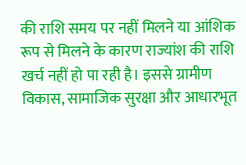की राशि समय पर नहीं मिलने या आंशिक रूप से मिलने के कारण राज्यांश की राशि खर्च नहीं हो पा रही है। इससे ग्रामीण विकास, सामाजिक सुरक्षा और आधारभूत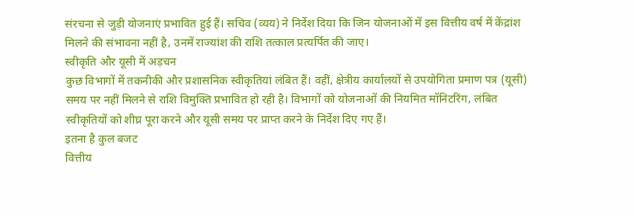संरचना से जुड़ी योजनाएं प्रभावित हुई हैं। सचिव (व्यय) ने निर्देश दिया कि जिन योजनाओं में इस वित्तीय वर्ष में केंद्रांश मिलने की संभावना नहीं है, उनमें राज्यांश की राशि तत्काल प्रत्यर्पित की जाए।
स्वीकृति और यूसी में अड़चन
कुछ विभागों में तकनीकी और प्रशासनिक स्वीकृतियां लंबित हैं। वहीं, क्षेत्रीय कार्यालयों से उपयोगिता प्रमाण पत्र (यूसी) समय पर नहीं मिलने से राशि विमुक्ति प्रभावित हो रही है। विभागों को योजनाओं की नियमित मॉनिटरिंग, लंबित स्वीकृतियों को शीघ्र पूरा करने और यूसी समय पर प्राप्त करने के निर्देश दिए गए हैं।
इतना है कुल बजट
वित्तीय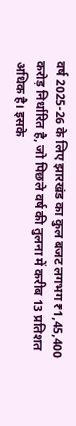वर्ष 2025-26 के लिए झारखंड का कुल बजट लगभग ₹1,45,400 करोड़ निर्धारित है, जो पिछले वर्ष की तुलना में करीब 13 प्रतिशत अधिक है। इसके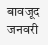बावजूद जनवरी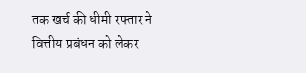तक खर्च की धीमी रफ्तार ने वित्तीय प्रबंधन को लेकर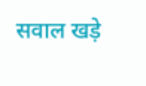सवाल खड़े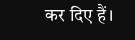कर दिए हैं।